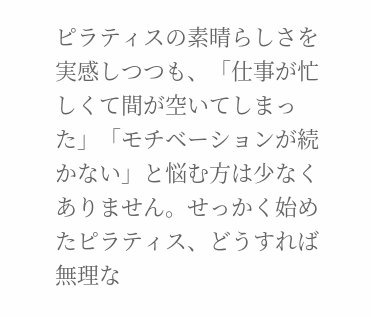ピラティスの素晴らしさを実感しつつも、「仕事が忙しくて間が空いてしまった」「モチベーションが続かない」と悩む方は少なくありません。せっかく始めたピラティス、どうすれば無理な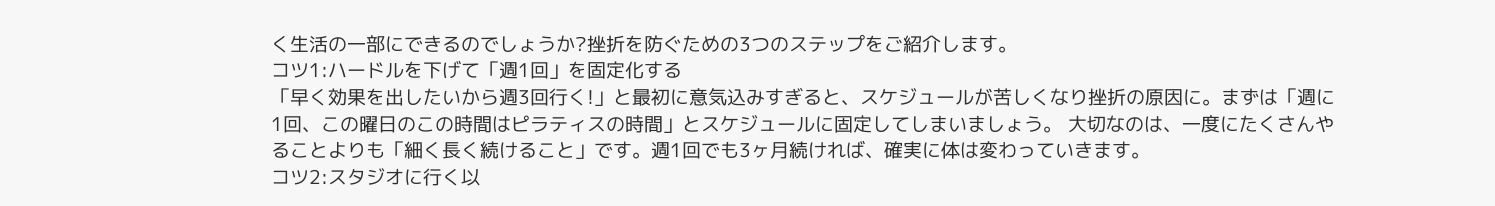く生活の一部にできるのでしょうか?挫折を防ぐための3つのステップをご紹介します。
コツ1:ハードルを下げて「週1回」を固定化する
「早く効果を出したいから週3回行く!」と最初に意気込みすぎると、スケジュールが苦しくなり挫折の原因に。まずは「週に1回、この曜日のこの時間はピラティスの時間」とスケジュールに固定してしまいましょう。 大切なのは、一度にたくさんやることよりも「細く長く続けること」です。週1回でも3ヶ月続ければ、確実に体は変わっていきます。
コツ2:スタジオに行く以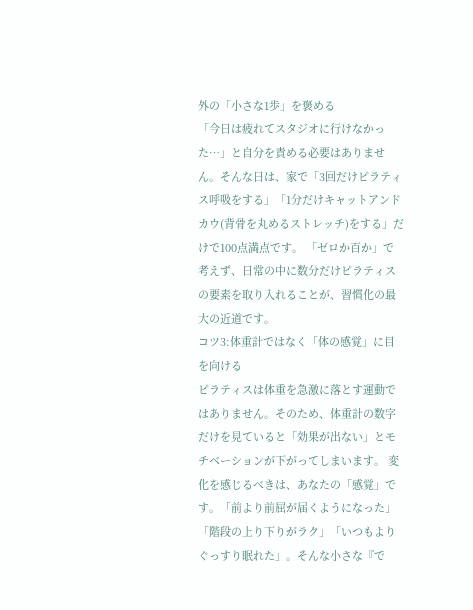外の「小さな1歩」を褒める
「今日は疲れてスタジオに行けなかった…」と自分を責める必要はありません。そんな日は、家で「3回だけピラティス呼吸をする」「1分だけキャットアンドカウ(背骨を丸めるストレッチ)をする」だけで100点満点です。 「ゼロか百か」で考えず、日常の中に数分だけピラティスの要素を取り入れることが、習慣化の最大の近道です。
コツ3:体重計ではなく「体の感覚」に目を向ける
ピラティスは体重を急激に落とす運動ではありません。そのため、体重計の数字だけを見ていると「効果が出ない」とモチベーションが下がってしまいます。 変化を感じるべきは、あなたの「感覚」です。「前より前屈が届くようになった」「階段の上り下りがラク」「いつもよりぐっすり眠れた」。そんな小さな『で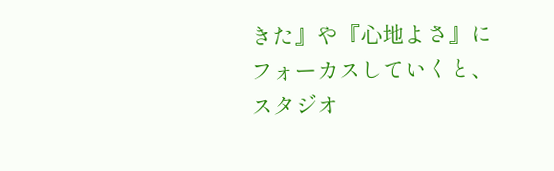きた』や『心地よさ』にフォーカスしていくと、スタジオ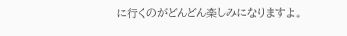に行くのがどんどん楽しみになりますよ。